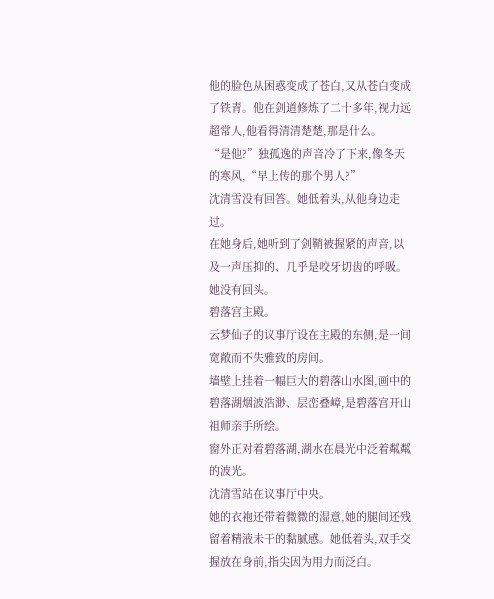他的脸色从困惑变成了苍白,又从苍白变成了铁青。他在剑道修炼了二十多年,视力远超常人,他看得清清楚楚,那是什么。
“是他?”独孤逸的声音冷了下来,像冬天的寒风,“早上传的那个男人?”
沈清雪没有回答。她低着头,从他身边走过。
在她身后,她听到了剑鞘被握紧的声音,以及一声压抑的、几乎是咬牙切齿的呼吸。
她没有回头。
碧落宫主殿。
云梦仙子的议事厅设在主殿的东侧,是一间宽敞而不失雅致的房间。
墙壁上挂着一幅巨大的碧落山水图,画中的碧落湖烟波浩渺、层峦叠嶂,是碧落宫开山祖师亲手所绘。
窗外正对着碧落湖,湖水在晨光中泛着粼粼的波光。
沈清雪站在议事厅中央。
她的衣袍还带着微微的湿意,她的腿间还残留着精液未干的黏腻感。她低着头,双手交握放在身前,指尖因为用力而泛白。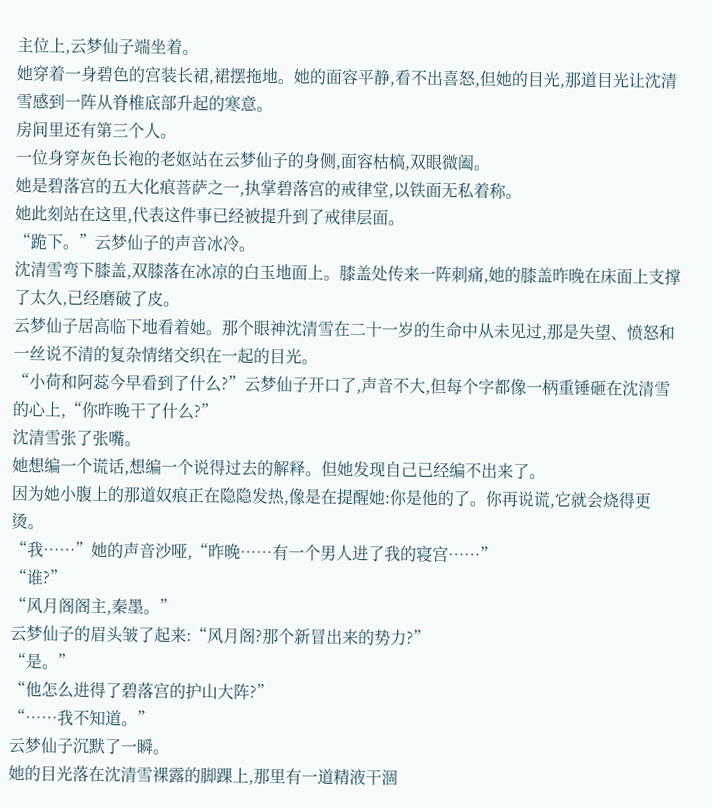主位上,云梦仙子端坐着。
她穿着一身碧色的宫装长裙,裙摆拖地。她的面容平静,看不出喜怒,但她的目光,那道目光让沈清雪感到一阵从脊椎底部升起的寒意。
房间里还有第三个人。
一位身穿灰色长袍的老妪站在云梦仙子的身侧,面容枯槁,双眼微阖。
她是碧落宫的五大化痕菩萨之一,执掌碧落宫的戒律堂,以铁面无私着称。
她此刻站在这里,代表这件事已经被提升到了戒律层面。
“跪下。”云梦仙子的声音冰冷。
沈清雪弯下膝盖,双膝落在冰凉的白玉地面上。膝盖处传来一阵刺痛,她的膝盖昨晚在床面上支撑了太久,已经磨破了皮。
云梦仙子居高临下地看着她。那个眼神沈清雪在二十一岁的生命中从未见过,那是失望、愤怒和一丝说不清的复杂情绪交织在一起的目光。
“小荷和阿蕊今早看到了什么?”云梦仙子开口了,声音不大,但每个字都像一柄重锤砸在沈清雪的心上,“你昨晚干了什么?”
沈清雪张了张嘴。
她想编一个谎话,想编一个说得过去的解释。但她发现自己已经编不出来了。
因为她小腹上的那道奴痕正在隐隐发热,像是在提醒她:你是他的了。你再说谎,它就会烧得更烫。
“我……”她的声音沙哑,“昨晚……有一个男人进了我的寝宫……”
“谁?”
“风月阁阁主,秦墨。”
云梦仙子的眉头皱了起来:“风月阁?那个新冒出来的势力?”
“是。”
“他怎么进得了碧落宫的护山大阵?”
“……我不知道。”
云梦仙子沉默了一瞬。
她的目光落在沈清雪裸露的脚踝上,那里有一道精液干涸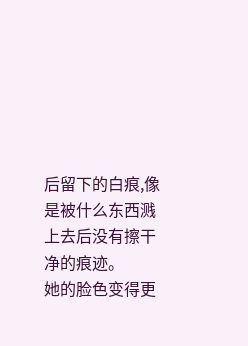后留下的白痕,像是被什么东西溅上去后没有擦干净的痕迹。
她的脸色变得更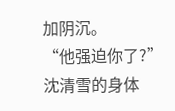加阴沉。
“他强迫你了?”
沈清雪的身体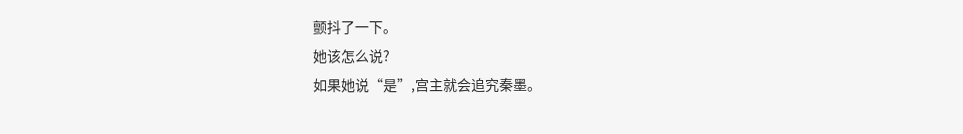颤抖了一下。
她该怎么说?
如果她说“是”,宫主就会追究秦墨。